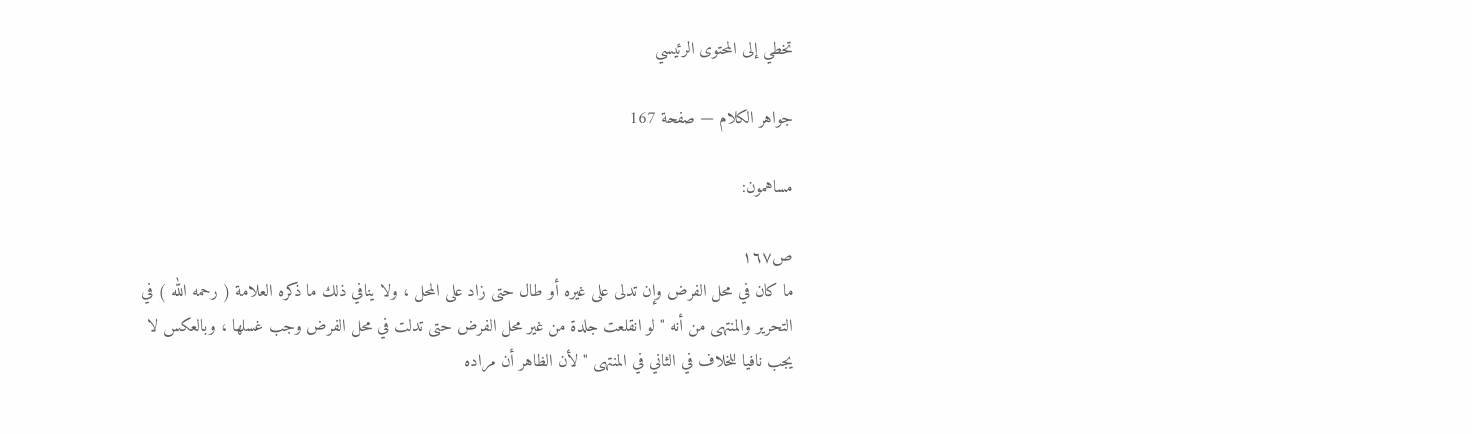تخطي إلى المحتوى الرئيسي

جواهر الكلام — صفحة 167

مساهمون:

ص١٦٧
ما كان في محل الفرض وإن تدلى على غيره أو طال حتى زاد على المحل ، ولا ينافي ذلك ما ذكره العلامة ( رحمه الله ) في التحرير والمنتهى من أنه " لو انقلعت جلدة من غير محل الفرض حتى تدلت في محل الفرض وجب غسلها ، وبالعكس لا يجب نافيا للخلاف في الثاني في المنتهى " لأن الظاهر أن مراده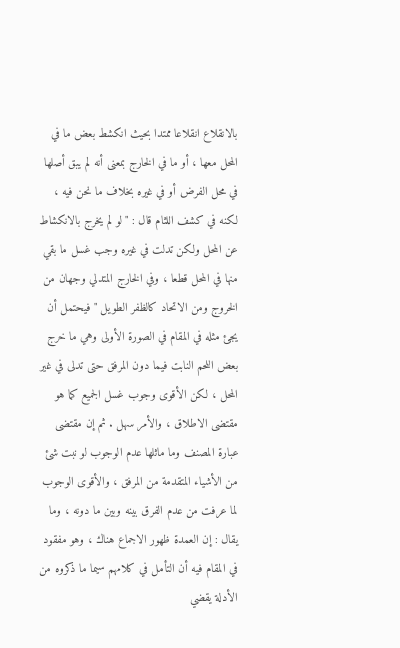بالانقلاع انقلاعا ممتدا بحيث انكشط بعض ما في المحل معها ، أو ما في الخارج بمعنى أنه لم يبق أصلها في محل الفرض أو في غيره بخلاف ما نحن فيه ، لكنه في كشف اللثام قال : " لو لم يخرج بالانكشاط عن المحل ولكن تدلت في غيره وجب غسل ما بقي منها في المحل قطعا ، وفي الخارج المتدلي وجهان من الخروج ومن الاتحاد كالظفر الطويل " فيحتمل أن يجئ مثله في المقام في الصورة الأولى وهي ما خرج بعض اللحم النابت فيما دون المرفق حتى تدلى في غير المحل ، لكن الأقوى وجوب غسل الجميع كما هو مقتضى الاطلاق ، والأمر سهل . ثم إن مقتضى عبارة المصنف وما ماثلها عدم الوجوب لو نبت شئ من الأشياء المتقدمة من المرفق ، والأقوى الوجوب لما عرفت من عدم الفرق بينه وبين ما دونه ، وما يقال : إن العمدة ظهور الاجماع هناك ، وهو مفقود في المقام فيه أن التأمل في كلامهم سيما ما ذكروه من الأدلة يقضي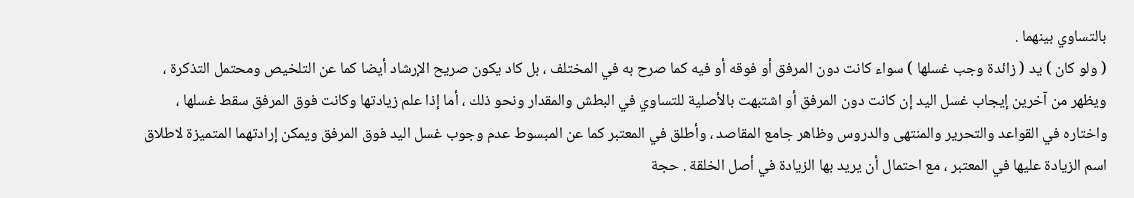بالتساوي بينهما .
( ولو كان ) يد ( زائدة وجب غسلها ) سواء كانت دون المرفق أو فوقه أو فيه كما صرح به في المختلف ، بل كاد يكون صريح الإرشاد أيضا كما عن التلخيص ومحتمل التذكرة ، ويظهر من آخرين إيجاب غسل اليد إن كانت دون المرفق أو اشتبهت بالأصلية للتساوي في البطش والمقدار ونحو ذلك ، أما إذا علم زيادتها وكانت فوق المرفق سقط غسلها ، واختاره في القواعد والتحرير والمنتهى والدروس وظاهر جامع المقاصد ، وأطلق في المعتبر كما عن المبسوط عدم وجوب غسل اليد فوق المرفق ويمكن إرادتهما المتميزة لاطلاق اسم الزيادة عليها في المعتبر ، مع احتمال أن يريد بها الزيادة في أصل الخلقة . حجة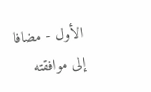الأول - مضافا إلى موافقته